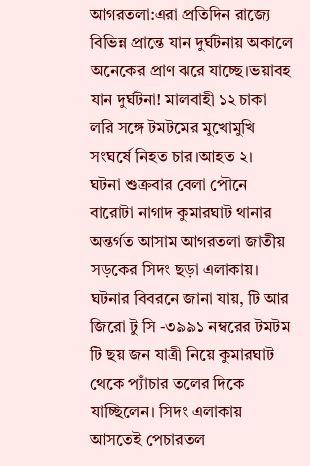আগরতলা:এরা প্রতিদিন রাজ্যে বিভিন্ন প্রান্তে যান দুর্ঘটনায় অকালে অনেকের প্রাণ ঝরে যাচ্ছে।ভয়াবহ যান দুর্ঘটনা! মালবাহী ১২ চাকা লরি সঙ্গে টমটমের মুখোমুখি সংঘর্ষে নিহত চার।আহত ২।
ঘটনা শুক্রবার বেলা পৌনে বারোটা নাগাদ কুমারঘাট থানার অন্তর্গত আসাম আগরতলা জাতীয় সড়কের সিদং ছড়া এলাকায়। ঘটনার বিবরনে জানা যায়, টি আর জিরো টু সি -৩৯৯১ নম্বরের টমটম টি ছয় জন যাত্রী নিয়ে কুমারঘাট থেকে প্যাঁচার তলের দিকে যাচ্ছিলেন। সিদং এলাকায় আসতেই পেচারতল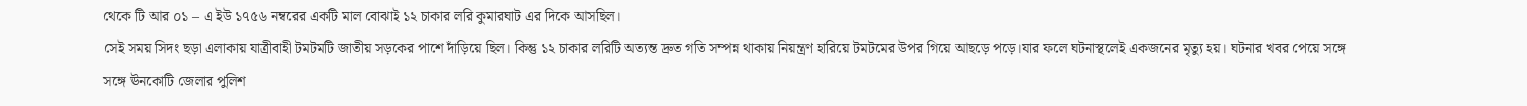থেকে টি আর ০১ – এ ইউ ১৭৫৬ নম্বরের একটি মাল বোঝাই ১২ চাকার লরি কুমারঘাট এর দিকে আসছিল।
সেই সময় সিদং ছড়া এলাকায় যাত্রীবাহী টমটমটি জাতীয় সড়কের পাশে দাঁড়িয়ে ছিল। কিন্তু ১২ চাকার লরিটি অত্যন্ত দ্রুত গতি সম্পন্ন থাকায় নিয়ন্ত্রণ হারিয়ে টমটমের উপর গিয়ে আছড়ে পড়ে।যার ফলে ঘটনাস্থলেই একজনের মৃত্যু হয়। ঘটনার খবর পেয়ে সঙ্গে সঙ্গে ঊনকোটি জেলার পুলিশ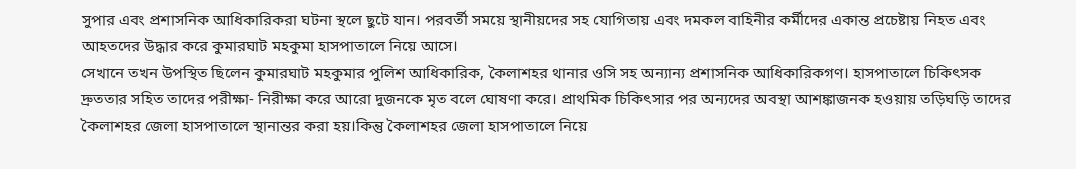সুপার এবং প্রশাসনিক আধিকারিকরা ঘটনা স্থলে ছুটে যান। পরবর্তী সময়ে স্থানীয়দের সহ যোগিতায় এবং দমকল বাহিনীর কর্মীদের একান্ত প্রচেষ্টায় নিহত এবং আহতদের উদ্ধার করে কুমারঘাট মহকুমা হাসপাতালে নিয়ে আসে।
সেখানে তখন উপস্থিত ছিলেন কুমারঘাট মহকুমার পুলিশ আধিকারিক, কৈলাশহর থানার ওসি সহ অন্যান্য প্রশাসনিক আধিকারিকগণ। হাসপাতালে চিকিৎসক দ্রুততার সহিত তাদের পরীক্ষা- নিরীক্ষা করে আরো দুজনকে মৃত বলে ঘোষণা করে। প্রাথমিক চিকিৎসার পর অন্যদের অবস্থা আশঙ্কাজনক হওয়ায় তড়িঘড়ি তাদের কৈলাশহর জেলা হাসপাতালে স্থানান্তর করা হয়।কিন্তু কৈলাশহর জেলা হাসপাতালে নিয়ে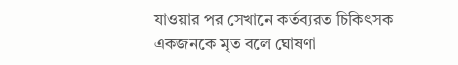যাওয়ার পর সেখানে কর্তব্যরত চিকিৎসক একজনকে মৃত বলে ঘোষণা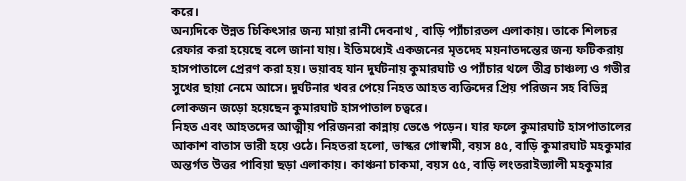করে।
অন্যদিকে উন্নত চিকিৎসার জন্য মায়া রানী দেবনাথ , বাড়ি প্যাঁচারতল এলাকায়। তাকে শিলচর রেফার করা হয়েছে বলে জানা যায়। ইতিমধ্যেই একজনের মৃতদেহ ময়নাতদন্তের জন্য ফটিকরায় হাসপাতালে প্রেরণ করা হয়। ভয়াবহ যান দুর্ঘটনায় কুমারঘাট ও প্যাঁচার থলে তীব্র চাঞ্চল্য ও গভীর সুখের ছায়া নেমে আসে। দুর্ঘটনার খবর পেয়ে নিহত আহত ব্যক্তিদের প্রিয় পরিজন সহ বিভিন্ন লোকজন জড়ো হয়েছেন কুমারঘাট হাসপাতাল চত্বরে।
নিহত এবং আহতদের আত্মীয় পরিজনরা কান্নায় ভেঙে পড়েন। যার ফলে কুমারঘাট হাসপাতালের আকাশ বাতাস ভারী হয়ে ওঠে। নিহতরা হলো, ভাস্কর গোস্বামী, বয়স ৪৫, বাড়ি কুমারঘাট মহকুমার অন্তর্গত উত্তর পাবিয়া ছড়া এলাকায়। কাঞ্চনা চাকমা, বয়স ৫৫, বাড়ি লংতরাইভ্যালী মহকুমার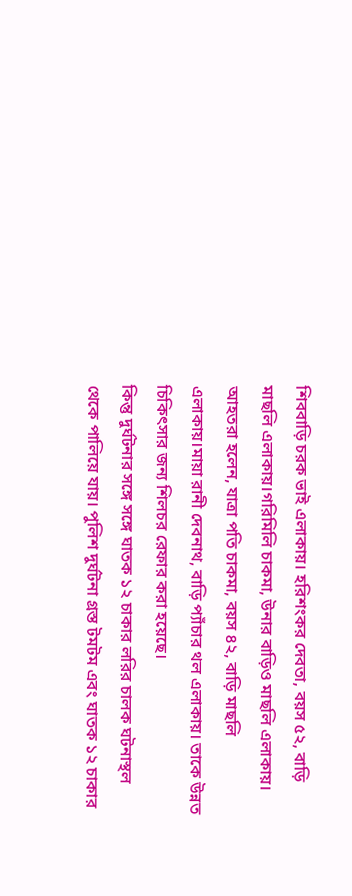শিববাড়ি চরক ভাই এলাকায়। হরিশংকর দেবতা, বয়স ৫২, বাড়ি মাছলি এলাকায়।গরিমিলি চাকমা, উনার বাড়িও মাছলি এলাকায়। আহতরা হলেন, যাত্রা পতি চাকমা, বয়স ৪২, বাড়ি মাছলি এলাকায়।মায়া রানী দেবনাথ, বাড়ি প্যাঁচার থল এলাকায়। তাকে উন্নত চিকিৎসার জন্য শিলচর রেফার করা হয়েছে।
কিন্তু দুর্ঘটনার সঙ্গে সঙ্গে ঘাতক ১২ চাকার লরির চালক ঘটনাস্থল থেকে পালিয়ে যায়। পুলিশ দুর্ঘটনা গ্রস্ত টমটম এবং ঘাতক ১২ চাকার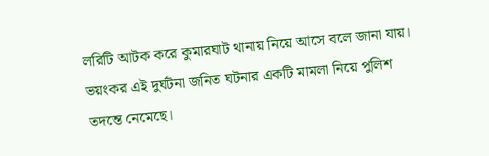লরিটি আটক করে কুমারঘাট থানায় নিয়ে আসে বলে জানা যায়। ভয়ংকর এই দুর্ঘটনা জনিত ঘটনার একটি মামলা নিয়ে পুলিশ তদন্তে নেমেছে।